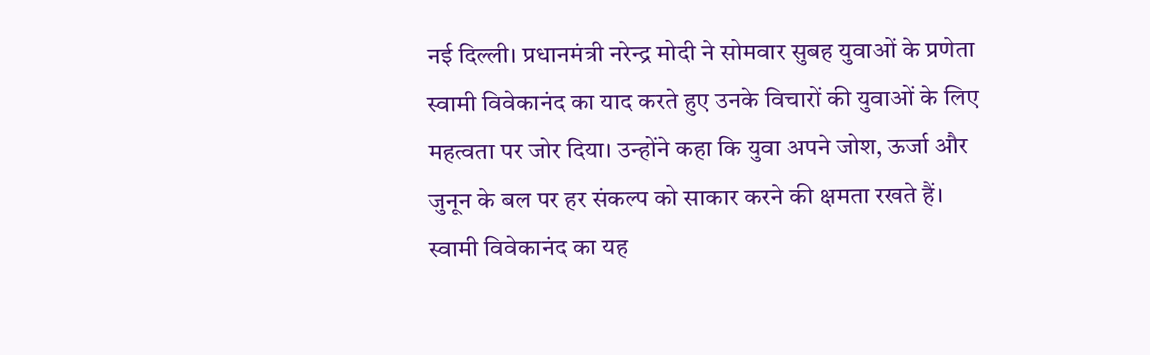नई दिल्ली। प्रधानमंत्री नरेन्द्र मोदी ने सोमवार सुबह युवाओं के प्रणेता स्वामी विवेकानंद का याद करते हुए उनके विचारों की युवाओं के लिए महत्वता पर जोर दिया। उन्होंने कहा कि युवा अपने जोश, ऊर्जा और जुनून के बल पर हर संकल्प को साकार करने की क्षमता रखते हैं। स्वामी विवेकानंद का यह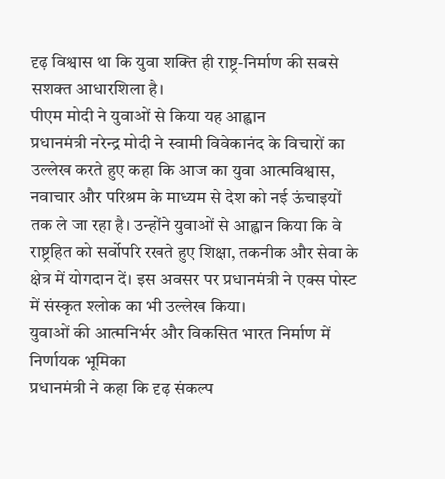दृढ़ विश्वास था कि युवा शक्ति ही राष्ट्र-निर्माण की सबसे सशक्त आधारशिला है।
पीएम मोदी ने युवाओं से किया यह आह्वान
प्रधानमंत्री नरेन्द्र मोदी ने स्वामी विवेकानंद के विचारों का उल्लेख करते हुए कहा कि आज का युवा आत्मविश्वास, नवाचार और परिश्रम के माध्यम से देश को नई ऊंचाइयों तक ले जा रहा है। उन्होंने युवाओं से आह्वान किया कि वे राष्ट्रहित को सर्वोपरि रखते हुए शिक्षा, तकनीक और सेवा के क्षेत्र में योगदान दें। इस अवसर पर प्रधानमंत्री ने एक्स पोस्ट में संस्कृत श्लोक का भी उल्लेख किया।
युवाओं की आत्मनिर्भर और विकसित भारत निर्माण में निर्णायक भूमिका
प्रधानमंत्री ने कहा कि दृढ़ संकल्प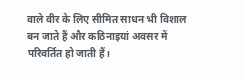वाले वीर के लिए सीमित साधन भी विशाल बन जाते हैं और कठिनाइयां अवसर में परिवर्तित हो जाती हैं।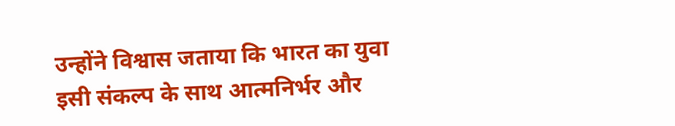उन्होंने विश्वास जताया कि भारत का युवा इसी संकल्प के साथ आत्मनिर्भर और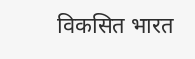विकसित भारत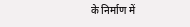के निर्माण में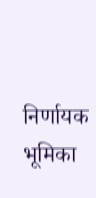निर्णायक भूमिका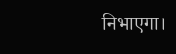निभाएगा।